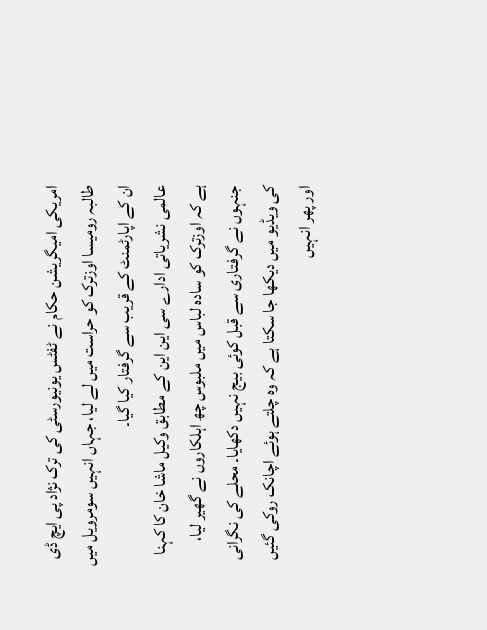امریکی امیگریشن حکام نے ٹفٹس یونیورسٹی کی ترک نژاد پی ایچ ڈی طالبہ رومیسا اوزترک کو حراست میں لے لیا، جہاں انہیں سومرویل میں ان کے اپارٹمنٹ کے قریب سے گرفتار کیا گیا۔
عالمی نشریاتی ادارے سی این این کے مطابق وکیل ماشا خان کا کہنا ہے کہ اوزترک کو سادہ لباس میں ملبوس چھ اہلکاروں نے گھیر لیا، جنہوں نے گرفتاری سے قبل کوئی بیج نہیں دکھایا۔ محلے کی نگرانی کی ویڈیو میں دیکھا جا سکتا ہے کہ وہ چلتے ہوئے اچانک روکی گئیں اور پھر انہیں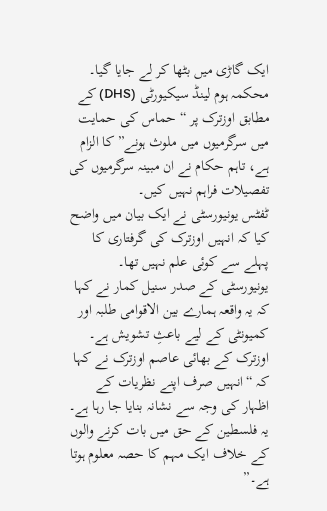ایک گاڑی میں بٹھا کر لے جایا گیا۔
محکمہ ہوم لینڈ سیکیورٹی (DHS) کے مطابق اوزترک پر “حماس کی حمایت میں سرگرمیوں میں ملوث ہونے” کا الزام ہے، تاہم حکام نے ان مبینہ سرگرمیوں کی تفصیلات فراہم نہیں کیں۔
ٹفٹس یونیورسٹی نے ایک بیان میں واضح کیا کہ انہیں اوزترک کی گرفتاری کا پہلے سے کوئی علم نہیں تھا۔ یونیورسٹی کے صدر سنیل کمار نے کہا کہ یہ واقعہ ہمارے بین الاقوامی طلبہ اور کمیونٹی کے لیے باعثِ تشویش ہے۔
اوزترک کے بھائی عاصم اوزترک نے کہا کہ “انہیں صرف اپنے نظریات کے اظہار کی وجہ سے نشانہ بنایا جا رہا ہے۔ یہ فلسطین کے حق میں بات کرنے والوں کے خلاف ایک مہم کا حصہ معلوم ہوتا ہے۔”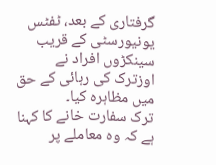گرفتاری کے بعد، ٹفٹس یونیورسٹی کے قریب سینکڑوں افراد نے اوزترک کی رہائی کے حق میں مظاہرہ کیا۔
ترک سفارت خانے کا کہنا ہے کہ وہ معاملے پر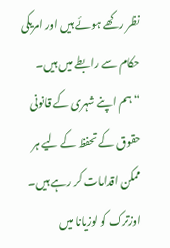نظر رکھے ہوئے ہیں اور امریکی حکام سے رابطے میں ہیں۔ “ہم اپنے شہری کے قانونی حقوق کے تحفظ کے لیے ہر ممکن اقدامات کر رہے ہیں۔
اوزترک کو لوزیانا میں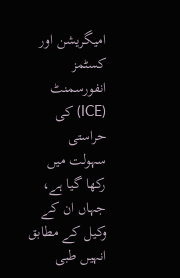امیگریشن اور کسٹمز انفورسمنٹ (ICE) کی حراستی سہولت میں رکھا گیا ہے، جہاں ان کے وکیل کے مطابق انہیں طبی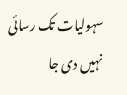سہولیات تک رسائی نہیں دی جا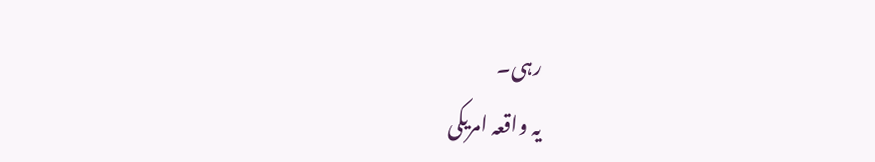رہی۔
یہ واقعہ امریکی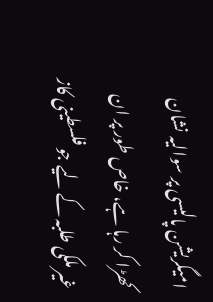امیگریشن پالیسی پر سوالیہ نشان کھڑا کر رہا ہے، خاص طور پر ان غیر ملکی طلبہ کے لیے جو فلسطینی کاز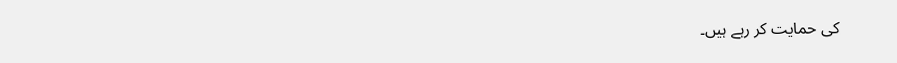کی حمایت کر رہے ہیں۔